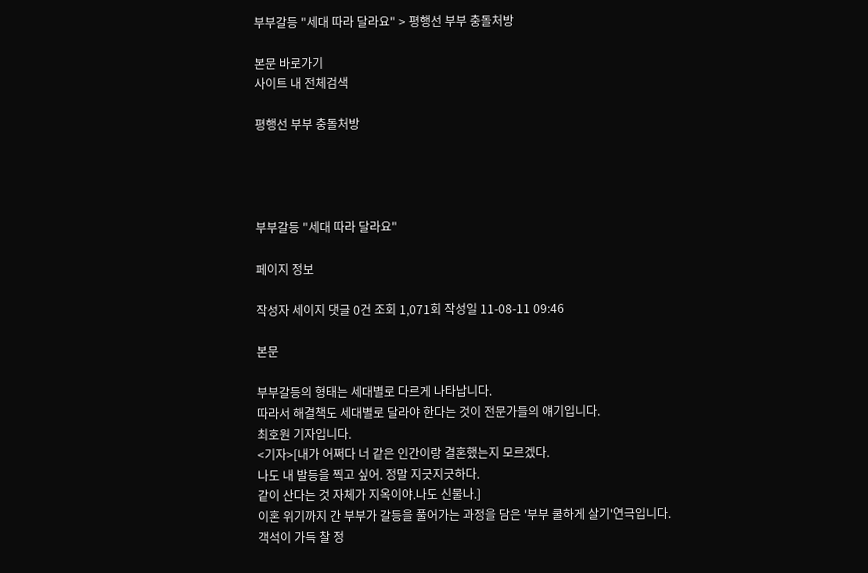부부갈등 "세대 따라 달라요" > 평행선 부부 충돌처방

본문 바로가기
사이트 내 전체검색

평행선 부부 충돌처방




부부갈등 "세대 따라 달라요"

페이지 정보

작성자 세이지 댓글 0건 조회 1,071회 작성일 11-08-11 09:46

본문

부부갈등의 형태는 세대별로 다르게 나타납니다.
따라서 해결책도 세대별로 달라야 한다는 것이 전문가들의 얘기입니다.
최호원 기자입니다.
<기자>[내가 어쩌다 너 같은 인간이랑 결혼했는지 모르겠다.
나도 내 발등을 찍고 싶어. 정말 지긋지긋하다.
같이 산다는 것 자체가 지옥이야.나도 신물나.]
이혼 위기까지 간 부부가 갈등을 풀어가는 과정을 담은 '부부 쿨하게 살기'연극입니다.
객석이 가득 찰 정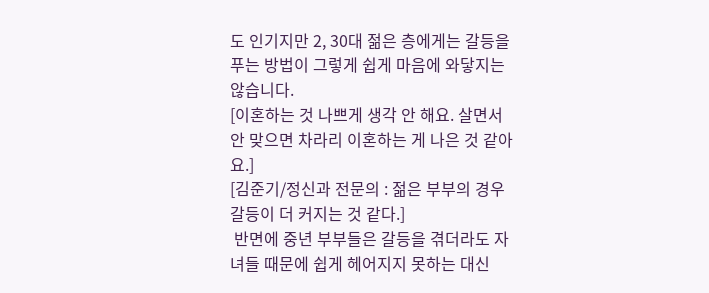도 인기지만 2, 30대 젊은 층에게는 갈등을 푸는 방법이 그렇게 쉽게 마음에 와닿지는 않습니다.
[이혼하는 것 나쁘게 생각 안 해요. 살면서 안 맞으면 차라리 이혼하는 게 나은 것 같아요.]
[김준기/정신과 전문의 : 젊은 부부의 경우 갈등이 더 커지는 것 같다.]
 반면에 중년 부부들은 갈등을 겪더라도 자녀들 때문에 쉽게 헤어지지 못하는 대신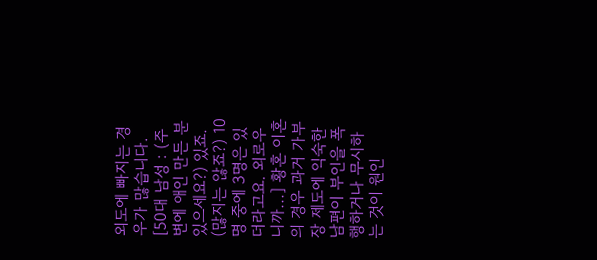외도에 빠지는 경우가 많습니다.
[50대 남성 : (주변에 애인 만든 분 있으세요?) 있죠. (많지는 않죠?) 10명 중에 3명은 있더라고요. 외로우니까...] 황혼 이혼의 경우 과거 가부장 제도에 익숙한 남편이 부인을 폭행하거나 무시하는 것이 원인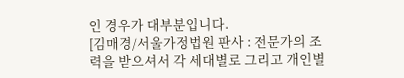인 경우가 대부분입니다.
[김매경/서울가정법원 판사 : 전문가의 조력을 받으셔서 각 세대별로 그리고 개인별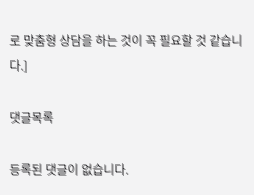로 맞춤형 상담을 하는 것이 꼭 필요할 것 같습니다.]

댓글목록

등록된 댓글이 없습니다.